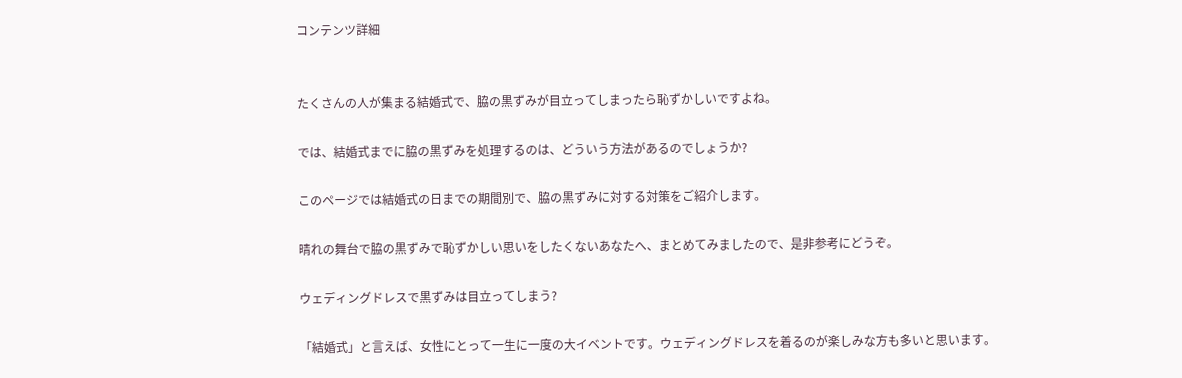コンテンツ詳細


たくさんの人が集まる結婚式で、脇の黒ずみが目立ってしまったら恥ずかしいですよね。

では、結婚式までに脇の黒ずみを処理するのは、どういう方法があるのでしょうか?

このページでは結婚式の日までの期間別で、脇の黒ずみに対する対策をご紹介します。

晴れの舞台で脇の黒ずみで恥ずかしい思いをしたくないあなたへ、まとめてみましたので、是非参考にどうぞ。

ウェディングドレスで黒ずみは目立ってしまう?

「結婚式」と言えば、女性にとって一生に一度の大イベントです。ウェディングドレスを着るのが楽しみな方も多いと思います。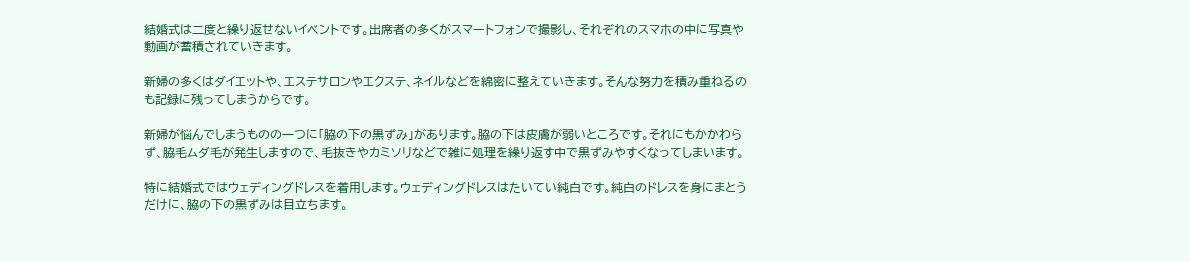結婚式は二度と繰り返せないイベントです。出席者の多くがスマートフォンで撮影し、それぞれのスマホの中に写真や動画が蓄積されていきます。

新婦の多くはダイエットや、エステサロンやエクステ、ネイルなどを綿密に整えていきます。そんな努力を積み重ねるのも記録に残ってしまうからです。

新婦が悩んでしまうものの一つに「脇の下の黒ずみ」があります。脇の下は皮膚が弱いところです。それにもかかわらず、脇毛ムダ毛が発生しますので、毛抜きやカミソリなどで雑に処理を繰り返す中で黒ずみやすくなってしまいます。

特に結婚式ではウェディングドレスを着用します。ウェディングドレスはたいてい純白です。純白のドレスを身にまとうだけに、脇の下の黒ずみは目立ちます。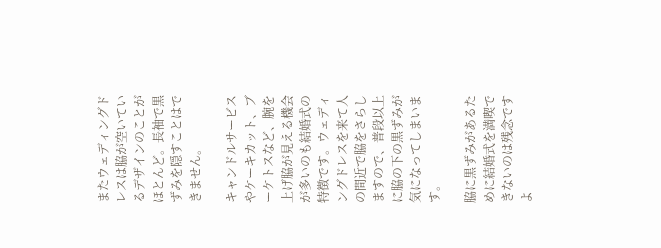またウェディングドレスは脇が空いているデザインのことがほとんど。長袖で黒ずみを隠すことはできません。

キャンドルサービスやケーキカット、ブーケトスなど、腕を上げ脇が見える機会が多いのも結婚式の特徴です。ウェディングドレスを来て人の間近で脇をさらしますので、普段以上に脇の下の黒ずみが気になってしまいます。

脇に黒ずみがあるために結婚式を満喫できないのは残念ですよ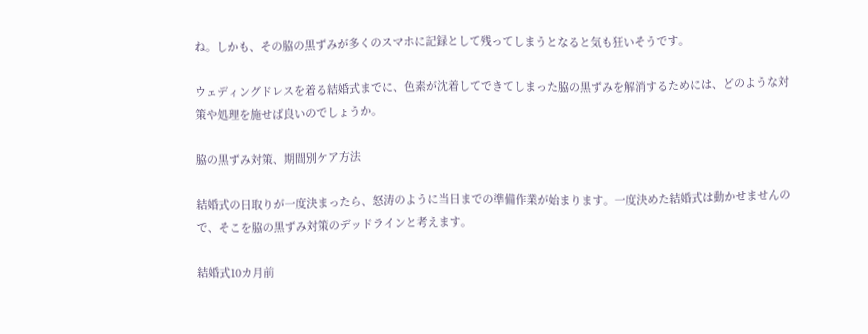ね。しかも、その脇の黒ずみが多くのスマホに記録として残ってしまうとなると気も狂いそうです。

ウェディングドレスを着る結婚式までに、色素が沈着してできてしまった脇の黒ずみを解消するためには、どのような対策や処理を施せば良いのでしょうか。

脇の黒ずみ対策、期間別ケア方法

結婚式の日取りが一度決まったら、怒涛のように当日までの準備作業が始まります。一度決めた結婚式は動かせませんので、そこを脇の黒ずみ対策のデッドラインと考えます。

結婚式10カ月前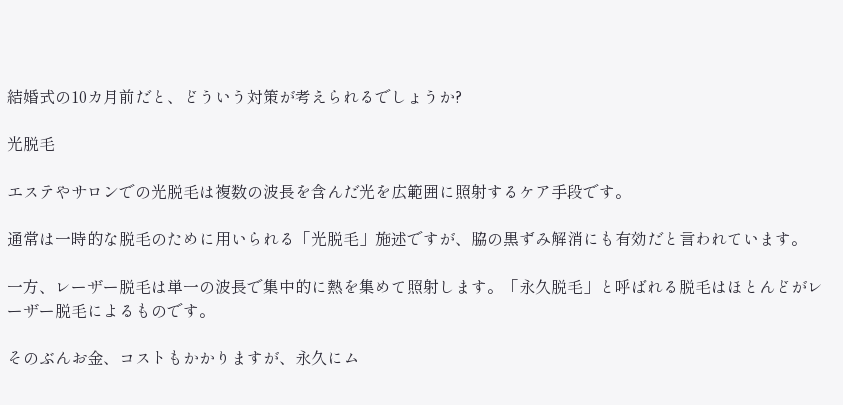結婚式の10カ月前だと、どういう対策が考えられるでしょうか?

光脱毛

エステやサロンでの光脱毛は複数の波長を含んだ光を広範囲に照射するケア手段です。

通常は一時的な脱毛のために用いられる「光脱毛」施述ですが、脇の黒ずみ解消にも有効だと言われています。

一方、レーザー脱毛は単一の波長で集中的に熱を集めて照射します。「永久脱毛」と呼ばれる脱毛はほとんどがレーザー脱毛によるものです。

そのぶんお金、コストもかかりますが、永久にム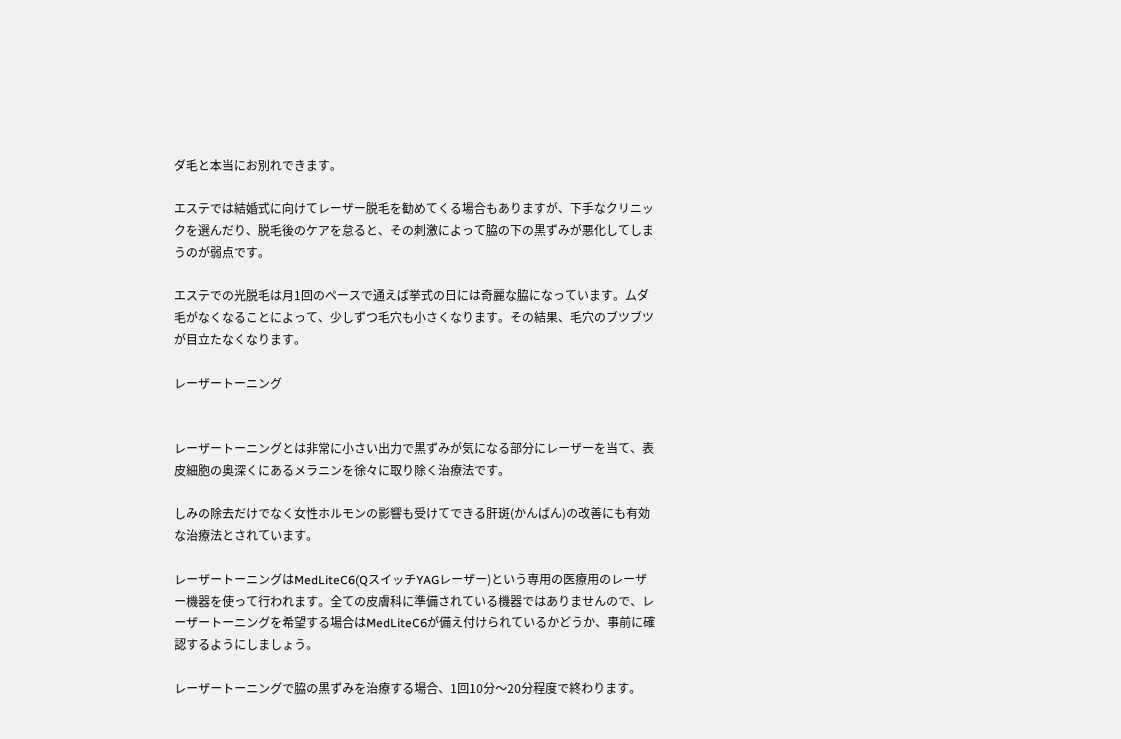ダ毛と本当にお別れできます。

エステでは結婚式に向けてレーザー脱毛を勧めてくる場合もありますが、下手なクリニックを選んだり、脱毛後のケアを怠ると、その刺激によって脇の下の黒ずみが悪化してしまうのが弱点です。

エステでの光脱毛は月1回のペースで通えば挙式の日には奇麗な脇になっています。ムダ毛がなくなることによって、少しずつ毛穴も小さくなります。その結果、毛穴のブツブツが目立たなくなります。

レーザートーニング


レーザートーニングとは非常に小さい出力で黒ずみが気になる部分にレーザーを当て、表皮細胞の奥深くにあるメラニンを徐々に取り除く治療法です。

しみの除去だけでなく女性ホルモンの影響も受けてできる肝斑(かんばん)の改善にも有効な治療法とされています。

レーザートーニングはMedLiteC6(QスイッチYAGレーザー)という専用の医療用のレーザー機器を使って行われます。全ての皮膚科に準備されている機器ではありませんので、レーザートーニングを希望する場合はMedLiteC6が備え付けられているかどうか、事前に確認するようにしましょう。

レーザートーニングで脇の黒ずみを治療する場合、1回10分〜20分程度で終わります。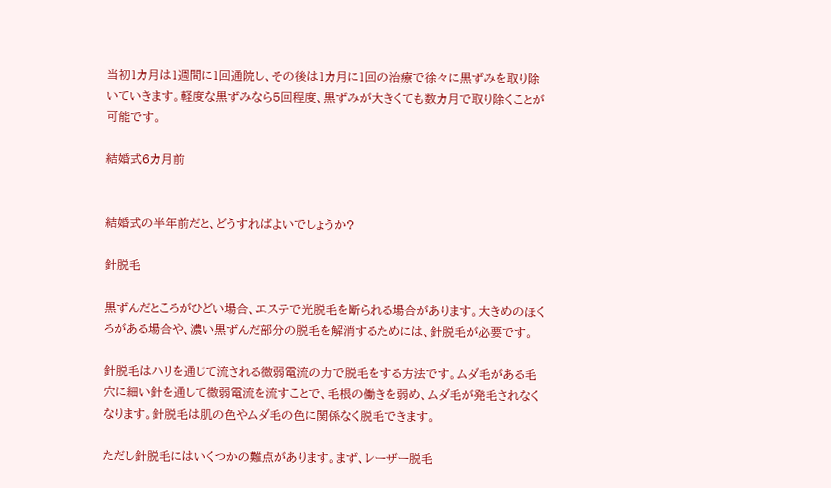当初1カ月は1週間に1回通院し、その後は1カ月に1回の治療で徐々に黒ずみを取り除いていきます。軽度な黒ずみなら5回程度、黒ずみが大きくても数カ月で取り除くことが可能です。

結婚式6カ月前


結婚式の半年前だと、どうすればよいでしょうか?

針脱毛

黒ずんだところがひどい場合、エステで光脱毛を断られる場合があります。大きめのほくろがある場合や、濃い黒ずんだ部分の脱毛を解消するためには、針脱毛が必要です。

針脱毛はハリを通じて流される微弱電流の力で脱毛をする方法です。ムダ毛がある毛穴に細い針を通して微弱電流を流すことで、毛根の働きを弱め、ムダ毛が発毛されなくなります。針脱毛は肌の色やムダ毛の色に関係なく脱毛できます。

ただし針脱毛にはいくつかの難点があります。まず、レーザー脱毛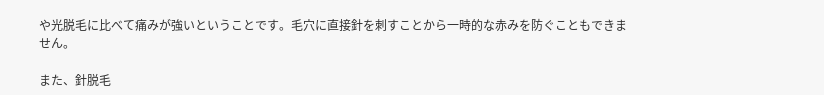や光脱毛に比べて痛みが強いということです。毛穴に直接針を刺すことから一時的な赤みを防ぐこともできません。

また、針脱毛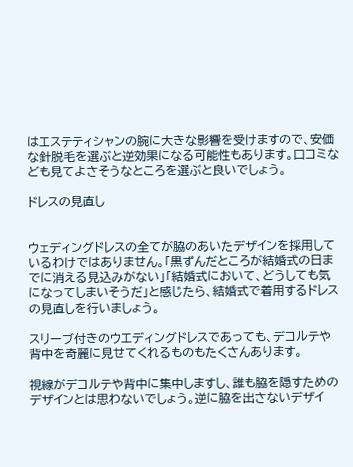はエステティシャンの腕に大きな影響を受けますので、安価な針脱毛を選ぶと逆効果になる可能性もあります。口コミなども見てよさそうなところを選ぶと良いでしょう。

ドレスの見直し


ウェディングドレスの全てが脇のあいたデザインを採用しているわけではありません。「黒ずんだところが結婚式の日までに消える見込みがない」「結婚式において、どうしても気になってしまいそうだ」と感じたら、結婚式で着用するドレスの見直しを行いましょう。

スリーブ付きのウエディングドレスであっても、デコルテや背中を奇麗に見せてくれるものもたくさんあります。

視線がデコルテや背中に集中しますし、誰も脇を隠すためのデザインとは思わないでしょう。逆に脇を出さないデザイ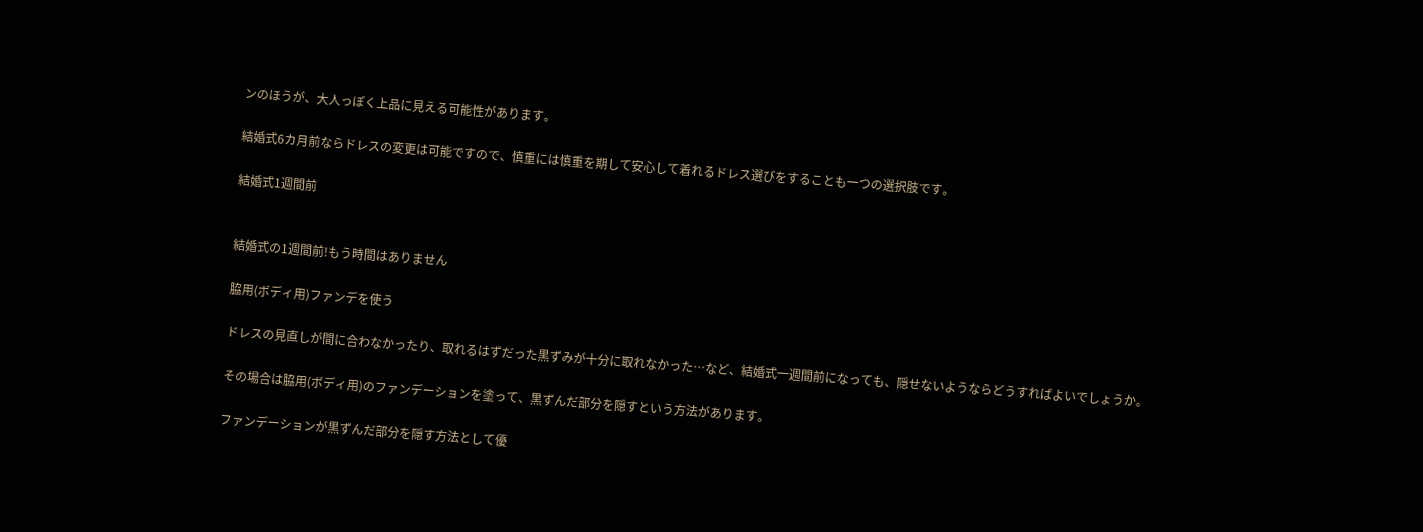ンのほうが、大人っぽく上品に見える可能性があります。

結婚式6カ月前ならドレスの変更は可能ですので、慎重には慎重を期して安心して着れるドレス選びをすることも一つの選択肢です。

結婚式1週間前


結婚式の1週間前!もう時間はありません

脇用(ボディ用)ファンデを使う

ドレスの見直しが間に合わなかったり、取れるはずだった黒ずみが十分に取れなかった…など、結婚式一週間前になっても、隠せないようならどうすればよいでしょうか。

その場合は脇用(ボディ用)のファンデーションを塗って、黒ずんだ部分を隠すという方法があります。

ファンデーションが黒ずんだ部分を隠す方法として優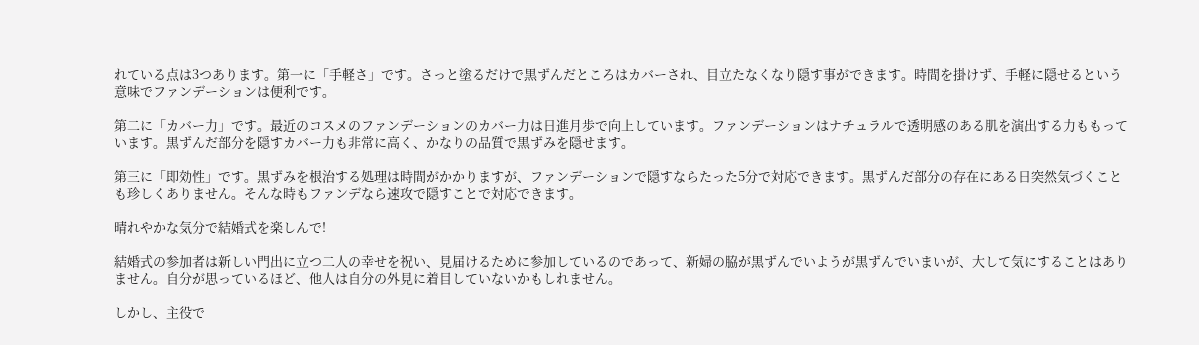れている点は3つあります。第一に「手軽さ」です。さっと塗るだけで黒ずんだところはカバーされ、目立たなくなり隠す事ができます。時間を掛けず、手軽に隠せるという意味でファンデーションは便利です。

第二に「カバー力」です。最近のコスメのファンデーションのカバー力は日進月歩で向上しています。ファンデーションはナチュラルで透明感のある肌を演出する力ももっています。黒ずんだ部分を隠すカバー力も非常に高く、かなりの品質で黒ずみを隠せます。

第三に「即効性」です。黒ずみを根治する処理は時間がかかりますが、ファンデーションで隠すならたった5分で対応できます。黒ずんだ部分の存在にある日突然気づくことも珍しくありません。そんな時もファンデなら速攻で隠すことで対応できます。

晴れやかな気分で結婚式を楽しんで!

結婚式の参加者は新しい門出に立つ二人の幸せを祝い、見届けるために参加しているのであって、新婦の脇が黒ずんでいようが黒ずんでいまいが、大して気にすることはありません。自分が思っているほど、他人は自分の外見に着目していないかもしれません。

しかし、主役で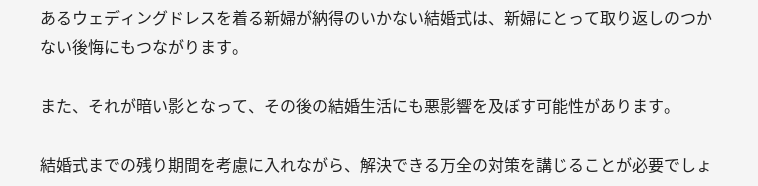あるウェディングドレスを着る新婦が納得のいかない結婚式は、新婦にとって取り返しのつかない後悔にもつながります。

また、それが暗い影となって、その後の結婚生活にも悪影響を及ぼす可能性があります。

結婚式までの残り期間を考慮に入れながら、解決できる万全の対策を講じることが必要でしょ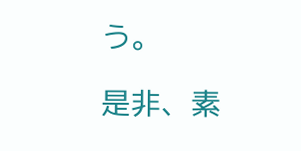う。

是非、素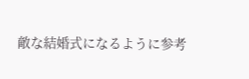敵な結婚式になるように参考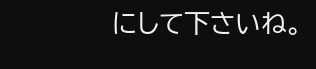にして下さいね。